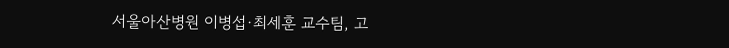서울아산병원 이병섭·최세훈 교수팀, 고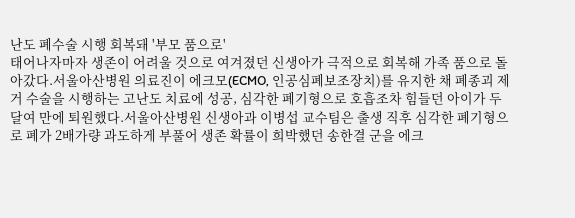난도 폐수술 시행 회복돼 '부모 품으로'
태어나자마자 생존이 어려울 것으로 여겨졌던 신생아가 극적으로 회복해 가족 품으로 돌아갔다.서울아산병원 의료진이 에크모(ECMO, 인공심폐보조장치)를 유지한 채 폐종괴 제거 수술을 시행하는 고난도 치료에 성공, 심각한 폐기형으로 호흡조차 힘들던 아이가 두 달여 만에 퇴원했다.서울아산병원 신생아과 이병섭 교수팀은 출생 직후 심각한 폐기형으로 폐가 2배가량 과도하게 부풀어 생존 확률이 희박했던 송한결 군을 에크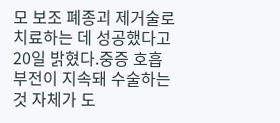모 보조 폐종괴 제거술로 치료하는 데 성공했다고 20일 밝혔다.중증 호흡부전이 지속돼 수술하는 것 자체가 도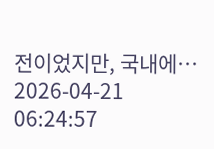전이었지만, 국내에…
2026-04-21 06:24:57